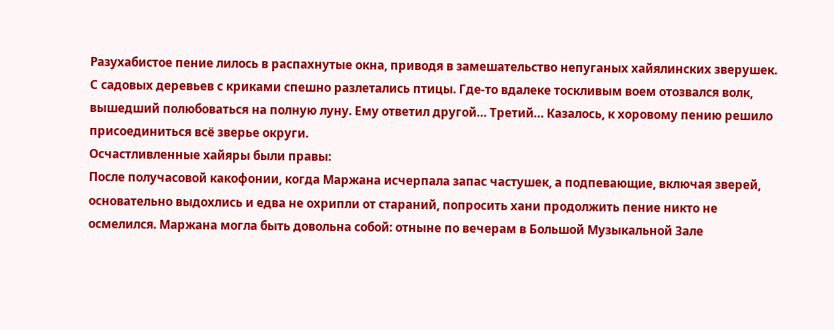Разухабистое пение лилось в распахнутые окна, приводя в замешательство непуганых хайялинских зверушек. С садовых деревьев с криками спешно разлетались птицы. Где-то вдалеке тоскливым воем отозвался волк, вышедший полюбоваться на полную луну. Ему ответил другой… Третий… Казалось, к хоровому пению решило присоединиться всё зверье округи.
Осчастливленные хайяры были правы:
После получасовой какофонии, когда Маржана исчерпала запас частушек, а подпевающие, включая зверей, основательно выдохлись и едва не охрипли от стараний, попросить хани продолжить пение никто не осмелился. Маржана могла быть довольна собой: отныне по вечерам в Большой Музыкальной Зале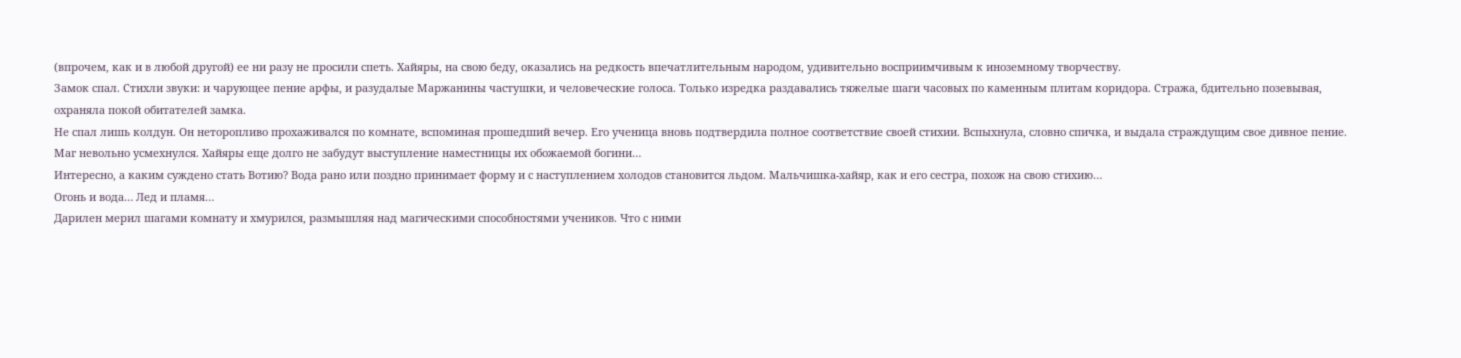(впрочем, как и в любой другой) ее ни разу не просили спеть. Хайяры, на свою беду, оказались на редкость впечатлительным народом, удивительно восприимчивым к иноземному творчеству.
Замок спал. Стихли звуки: и чарующее пение арфы, и разудалые Маржанины частушки, и человеческие голоса. Только изредка раздавались тяжелые шаги часовых по каменным плитам коридора. Стража, бдительно позевывая, охраняла покой обитателей замка.
Не спал лишь колдун. Он неторопливо прохаживался по комнате, вспоминая прошедший вечер. Его ученица вновь подтвердила полное соответствие своей стихии. Вспыхнула, словно спичка, и выдала страждущим свое дивное пение. Маг невольно усмехнулся. Хайяры еще долго не забудут выступление наместницы их обожаемой богини…
Интересно, а каким суждено стать Вотию? Вода рано или поздно принимает форму и с наступлением холодов становится льдом. Мальчишка-хайяр, как и его сестра, похож на свою стихию…
Огонь и вода… Лед и пламя…
Дарилен мерил шагами комнату и хмурился, размышляя над магическими способностями учеников. Что с ними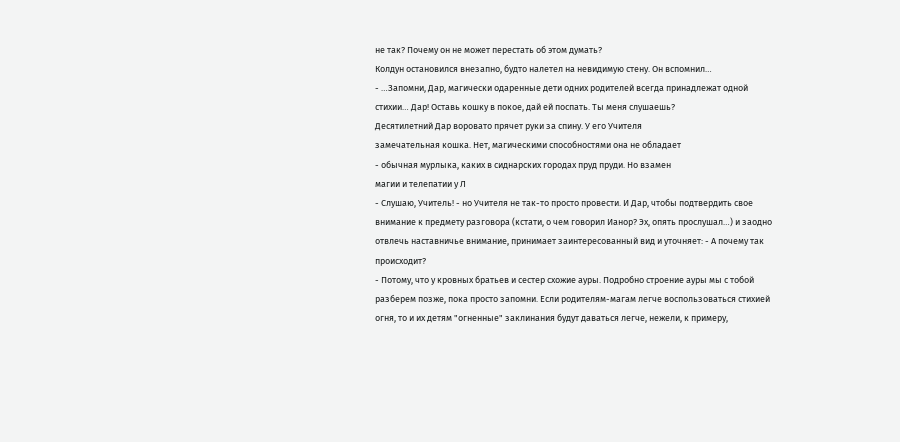не так? Почему он не может перестать об этом думать?
Колдун остановился внезапно, будто налетел на невидимую стену. Он вспомнил…
- …Запомни, Дар, магически одаренные дети одних родителей всегда принадлежат одной стихии… Дар! Оставь кошку в покое, дай ей поспать. Ты меня слушаешь?
Десятилетний Дар воровато прячет руки за спину. У его Учителя
замечательная кошка. Нет, магическими способностями она не обладает
- обычная мурлыка, каких в сиднарских городах пруд пруди. Но взамен
магии и телепатии у Л
- Слушаю, Учитель! - но Учителя не так-то просто провести. И Дар, чтобы подтвердить свое внимание к предмету разговора (кстати, о чем говорил Ианор? Эх, опять прослушал…) и заодно отвлечь наставничье внимание, принимает заинтересованный вид и уточняет: - А почему так происходит?
- Потому, что у кровных братьев и сестер схожие ауры. Подробно строение ауры мы с тобой разберем позже, пока просто запомни. Если родителям-магам легче воспользоваться стихией огня, то и их детям "огненные" заклинания будут даваться легче, нежели, к примеру,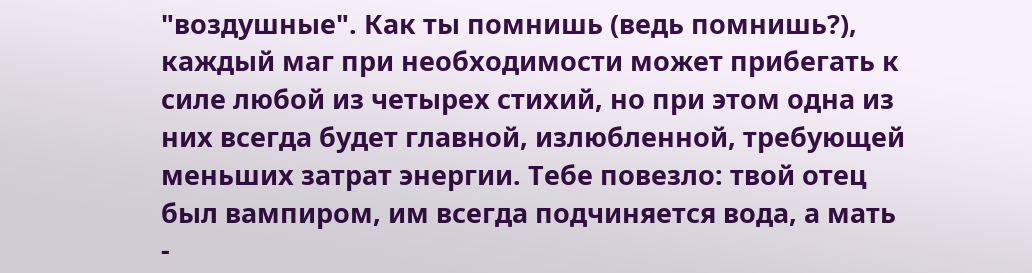"воздушные". Как ты помнишь (ведь помнишь?), каждый маг при необходимости может прибегать к силе любой из четырех стихий, но при этом одна из них всегда будет главной, излюбленной, требующей меньших затрат энергии. Тебе повезло: твой отец был вампиром, им всегда подчиняется вода, а мать -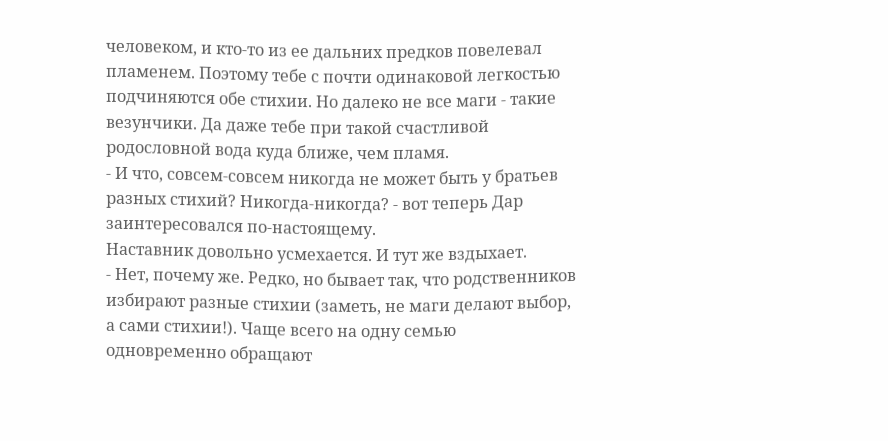человеком, и кто-то из ее дальних предков повелевал пламенем. Поэтому тебе с почти одинаковой легкостью подчиняются обе стихии. Но далеко не все маги - такие везунчики. Да даже тебе при такой счастливой родословной вода куда ближе, чем пламя.
- И что, совсем-совсем никогда не может быть у братьев разных стихий? Никогда-никогда? - вот теперь Дар заинтересовался по-настоящему.
Наставник довольно усмехается. И тут же вздыхает.
- Нет, почему же. Редко, но бывает так, что родственников избирают разные стихии (заметь, не маги делают выбор, а сами стихии!). Чаще всего на одну семью одновременно обращают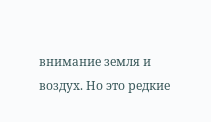внимание земля и воздух. Но это редкие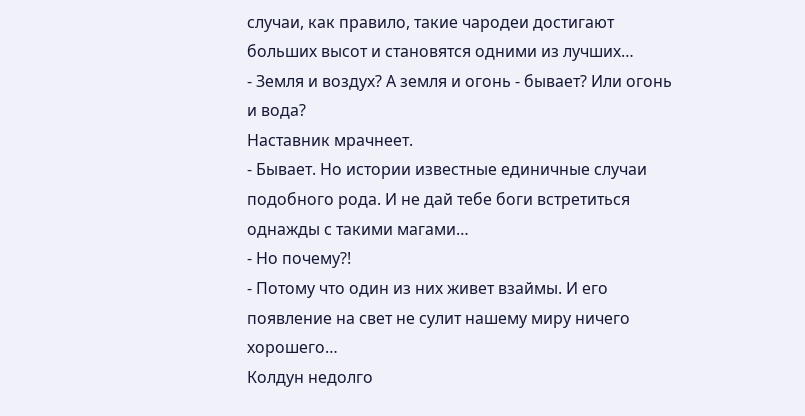случаи, как правило, такие чародеи достигают больших высот и становятся одними из лучших…
- Земля и воздух? А земля и огонь - бывает? Или огонь и вода?
Наставник мрачнеет.
- Бывает. Но истории известные единичные случаи подобного рода. И не дай тебе боги встретиться однажды с такими магами…
- Но почему?!
- Потому что один из них живет взаймы. И его появление на свет не сулит нашему миру ничего хорошего…
Колдун недолго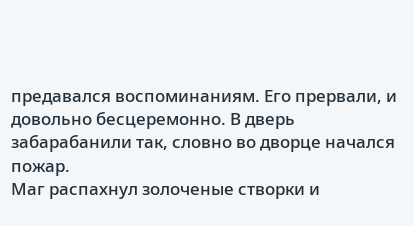предавался воспоминаниям. Его прервали, и довольно бесцеремонно. В дверь забарабанили так, словно во дворце начался пожар.
Маг распахнул золоченые створки и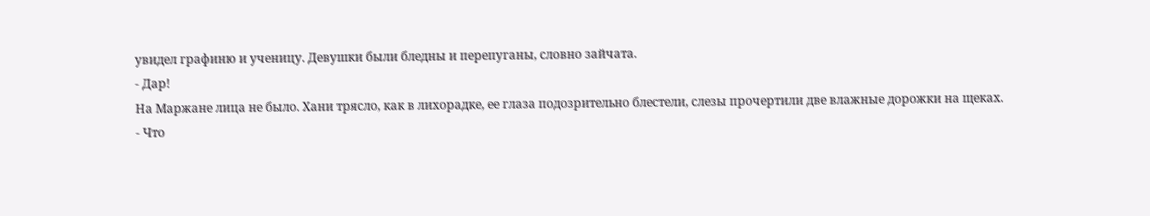увидел графиню и ученицу. Девушки были бледны и перепуганы, словно зайчата.
- Дар!
На Маржане лица не было. Хани трясло, как в лихорадке, ее глаза подозрительно блестели, слезы прочертили две влажные дорожки на щеках.
- Что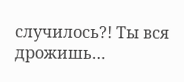случилось?! Ты вся дрожишь…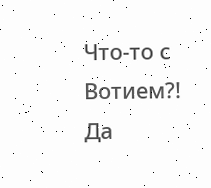Что-то с Вотием?! Да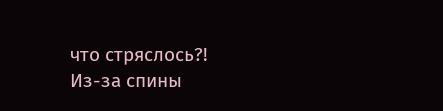что стряслось?!
Из-за спины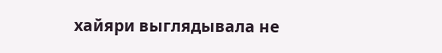хайяри выглядывала не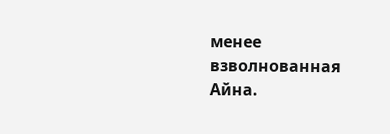менее взволнованная Айна.